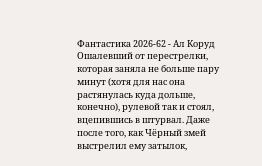Фантастика 2026-62 - Ал Коруд
Ошалевший от перестрелки, которая заняла не больше пару минут (хотя для нас она растянулась куда дольше, конечно), рулевой так и стоял, вцепившись в штурвал. Даже после того, как Чёрный змей выстрелил ему затылок,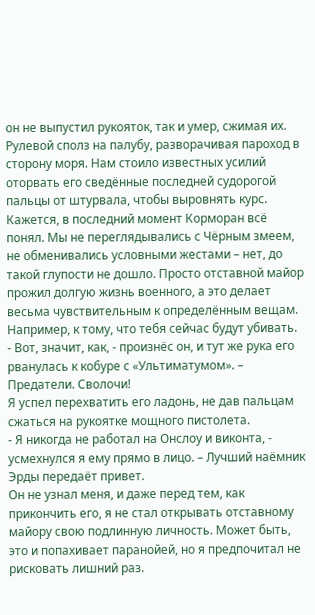он не выпустил рукояток, так и умер, сжимая их. Рулевой сполз на палубу, разворачивая пароход в сторону моря. Нам стоило известных усилий оторвать его сведённые последней судорогой пальцы от штурвала, чтобы выровнять курс.
Кажется, в последний момент Корморан всё понял. Мы не переглядывались с Чёрным змеем, не обменивались условными жестами – нет, до такой глупости не дошло. Просто отставной майор прожил долгую жизнь военного, а это делает весьма чувствительным к определённым вещам. Например, к тому, что тебя сейчас будут убивать.
- Вот, значит, как, - произнёс он, и тут же рука его рванулась к кобуре с «Ультиматумом». – Предатели. Сволочи!
Я успел перехватить его ладонь, не дав пальцам сжаться на рукоятке мощного пистолета.
- Я никогда не работал на Онслоу и виконта, - усмехнулся я ему прямо в лицо. – Лучший наёмник Эрды передаёт привет.
Он не узнал меня, и даже перед тем, как прикончить его, я не стал открывать отставному майору свою подлинную личность. Может быть, это и попахивает паранойей, но я предпочитал не рисковать лишний раз.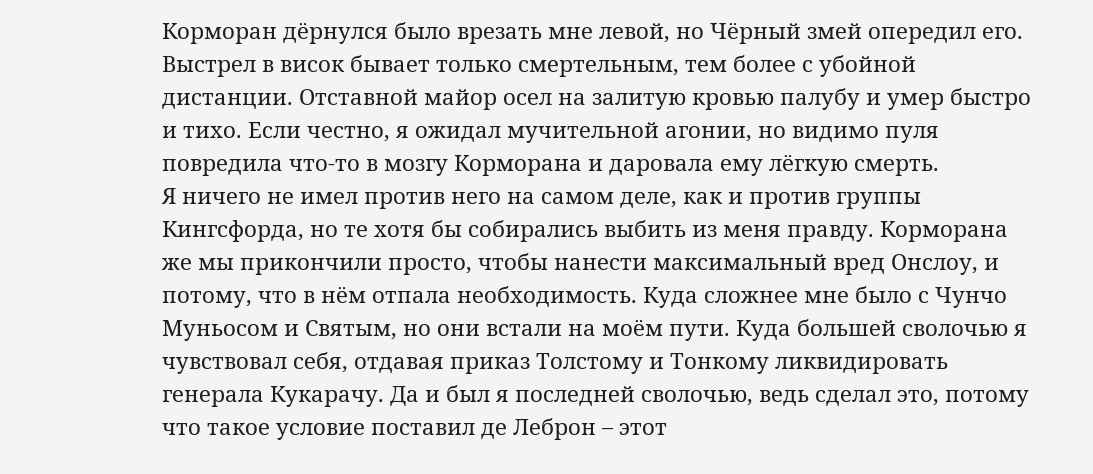Корморан дёрнулся было врезать мне левой, но Чёрный змей опередил его. Выстрел в висок бывает только смертельным, тем более с убойной дистанции. Отставной майор осел на залитую кровью палубу и умер быстро и тихо. Если честно, я ожидал мучительной агонии, но видимо пуля повредила что-то в мозгу Корморана и даровала ему лёгкую смерть.
Я ничего не имел против него на самом деле, как и против группы Кингсфорда, но те хотя бы собирались выбить из меня правду. Корморана же мы прикончили просто, чтобы нанести максимальный вред Онслоу, и потому, что в нём отпала необходимость. Куда сложнее мне было с Чунчо Муньосом и Святым, но они встали на моём пути. Куда большей сволочью я чувствовал себя, отдавая приказ Толстому и Тонкому ликвидировать генерала Кукарачу. Да и был я последней сволочью, ведь сделал это, потому что такое условие поставил де Леброн – этот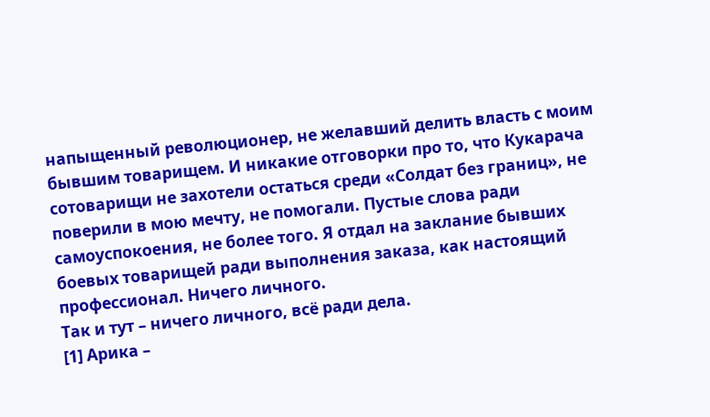напыщенный революционер, не желавший делить власть с моим бывшим товарищем. И никакие отговорки про то, что Кукарача сотоварищи не захотели остаться среди «Солдат без границ», не поверили в мою мечту, не помогали. Пустые слова ради самоуспокоения, не более того. Я отдал на заклание бывших боевых товарищей ради выполнения заказа, как настоящий профессионал. Ничего личного.
Так и тут – ничего личного, всё ради дела.
[1] Арика –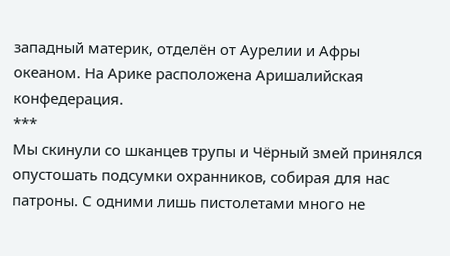западный материк, отделён от Аурелии и Афры океаном. На Арике расположена Аришалийская конфедерация.
***
Мы скинули со шканцев трупы и Чёрный змей принялся опустошать подсумки охранников, собирая для нас патроны. С одними лишь пистолетами много не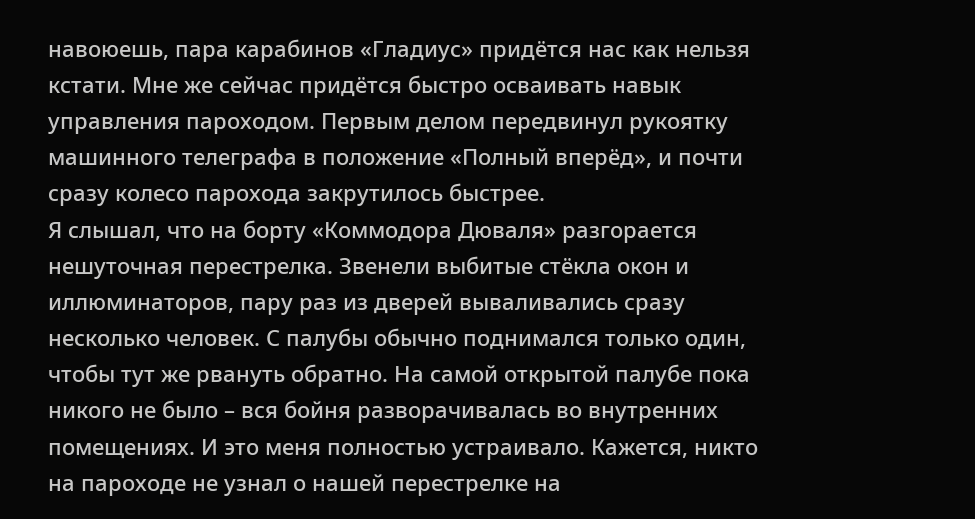навоюешь, пара карабинов «Гладиус» придётся нас как нельзя кстати. Мне же сейчас придётся быстро осваивать навык управления пароходом. Первым делом передвинул рукоятку машинного телеграфа в положение «Полный вперёд», и почти сразу колесо парохода закрутилось быстрее.
Я слышал, что на борту «Коммодора Дюваля» разгорается нешуточная перестрелка. Звенели выбитые стёкла окон и иллюминаторов, пару раз из дверей вываливались сразу несколько человек. С палубы обычно поднимался только один, чтобы тут же рвануть обратно. На самой открытой палубе пока никого не было – вся бойня разворачивалась во внутренних помещениях. И это меня полностью устраивало. Кажется, никто на пароходе не узнал о нашей перестрелке на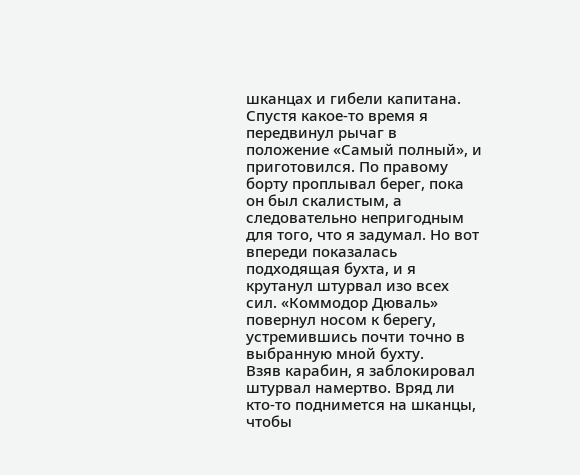шканцах и гибели капитана.
Спустя какое-то время я передвинул рычаг в положение «Самый полный», и приготовился. По правому борту проплывал берег, пока он был скалистым, а следовательно непригодным для того, что я задумал. Но вот впереди показалась подходящая бухта, и я крутанул штурвал изо всех сил. «Коммодор Дюваль» повернул носом к берегу, устремившись почти точно в выбранную мной бухту.
Взяв карабин, я заблокировал штурвал намертво. Вряд ли кто-то поднимется на шканцы, чтобы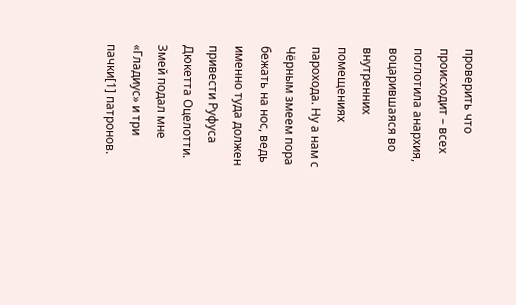проверить что происходит – всех поглотила анархия, воцарившаяся во внутренних помещениях парохода. Ну а нам с Чёрным змеем пора бежать на нос, ведь именно туда должен привести Руфуса Дюкетта Оцелотти.
Змей подал мне «Гладиус» и три пачки[1] патронов.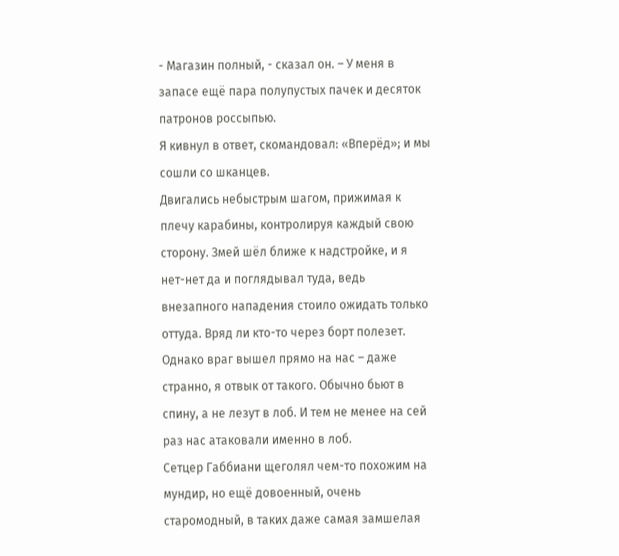- Магазин полный, - сказал он. – У меня в запасе ещё пара полупустых пачек и десяток патронов россыпью.
Я кивнул в ответ, скомандовал: «Вперёд»; и мы сошли со шканцев.
Двигались небыстрым шагом, прижимая к плечу карабины, контролируя каждый свою сторону. Змей шёл ближе к надстройке, и я нет-нет да и поглядывал туда, ведь внезапного нападения стоило ожидать только оттуда. Вряд ли кто-то через борт полезет. Однако враг вышел прямо на нас – даже странно, я отвык от такого. Обычно бьют в спину, а не лезут в лоб. И тем не менее на сей раз нас атаковали именно в лоб.
Сетцер Габбиани щеголял чем-то похожим на мундир, но ещё довоенный, очень старомодный, в таких даже самая замшелая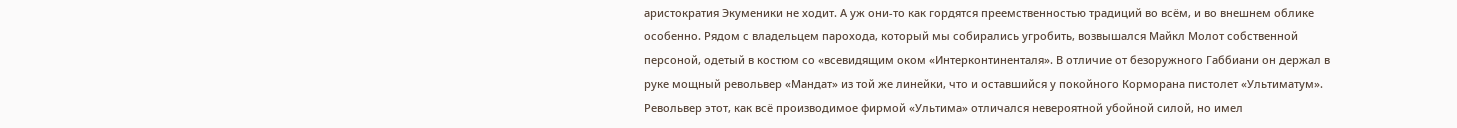аристократия Экуменики не ходит. А уж они-то как гордятся преемственностью традиций во всём, и во внешнем облике особенно. Рядом с владельцем парохода, который мы собирались угробить, возвышался Майкл Молот собственной персоной, одетый в костюм со «всевидящим оком «Интерконтиненталя». В отличие от безоружного Габбиани он держал в руке мощный револьвер «Мандат» из той же линейки, что и оставшийся у покойного Корморана пистолет «Ультиматум». Револьвер этот, как всё производимое фирмой «Ультима» отличался невероятной убойной силой, но имел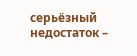серьёзный недостаток –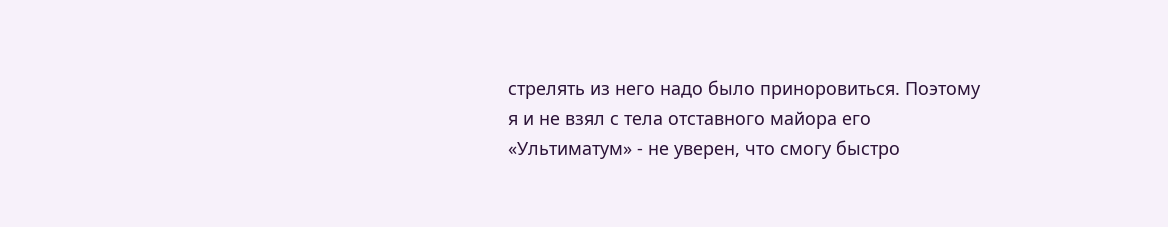стрелять из него надо было приноровиться. Поэтому я и не взял с тела отставного майора его «Ультиматум» - не уверен, что смогу быстро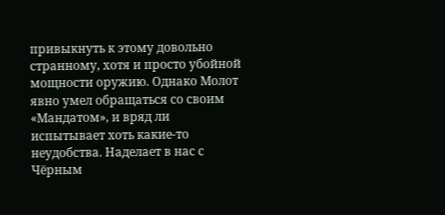привыкнуть к этому довольно странному, хотя и просто убойной мощности оружию. Однако Молот явно умел обращаться со своим «Мандатом», и вряд ли испытывает хоть какие-то неудобства. Наделает в нас с Чёрным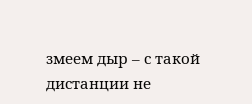змеем дыр – с такой дистанции не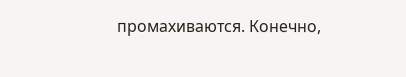промахиваются. Конечно,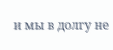и мы в долгу не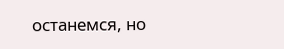останемся, но